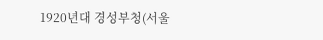1920년대 경성부청(서울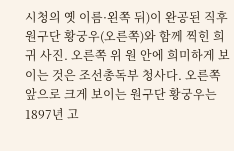시청의 옛 이름·왼쪽 뒤)이 완공된 직후 원구단 황궁우(오른쪽)와 함께 찍힌 희귀 사진. 오른쪽 위 원 안에 희미하게 보이는 것은 조선총독부 청사다. 오른쪽 앞으로 크게 보이는 원구단 황궁우는 1897년 고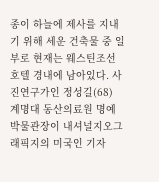종이 하늘에 제사를 지내기 위해 세운 건축물 중 일부로 현재는 웨스틴조선호텔 경내에 남아있다. 사진연구가인 정성길(68) 계명대 동산의료원 명예박물관장이 내셔널지오그래픽지의 미국인 기자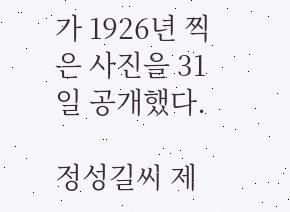가 1926년 찍은 사진을 31일 공개했다.

정성길씨 제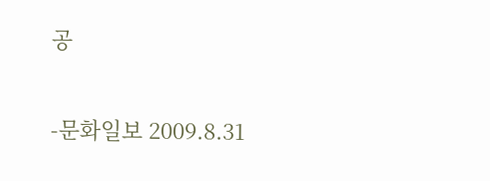공

-문화일보 2009.8.31